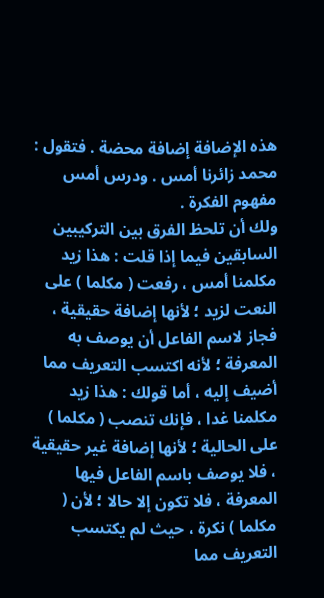هذه الإضافة إضافة محضة . فتقول : محمد زائرنا أمس . ودرس أمس مفهوم الفكرة .
ولك أن تلحظ الفرق بين التركيبين السابقين فيما إذا قلت : هذا زيد مكلمنا أمس ، رفعت ( مكلما ) على النعت لزيد ؛ لأنها إضافة حقيقية ، فجاز لاسم الفاعل أن يوصف به المعرفة ؛ لأنه اكتسب التعريف مما أضيف إليه ، أما قولك : هذا زيد مكلمنا غدا ، فإنك تنصب ( مكلما ) على الحالية ؛ لأنها إضافة غير حقيقية ، فلا يوصف باسم الفاعل فيها المعرفة ، فلا تكون إلا حالا ؛ لأن ( مكلما ) نكرة ، حيث لم يكتسب التعريف مما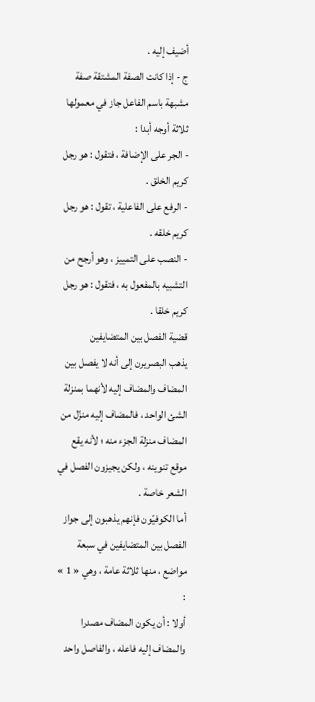أضيف إليه .
ج - إذا كانت الصفة المشتقة صفة مشبهة باسم الفاعل جاز في معمولها ثلاثة أوجه أبدا :
- الجر على الإضافة ، فتقول : هو رجل كريم الخلق .
- الرفع على الفاعلية ، تقول : هو رجل كريم خلقه .
- النصب على التمييز ، وهو أرجح من التشبيه بالمفعول به ، فتقول : هو رجل كريم خلقا .
قضية الفصل بين المتضايفين
يذهب البصريرن إلى أنه لا يفصل بين المضاف والمضاف إليه لأنهما بمنزلة الشئ الواحد ، فالمضاف إليه منزّل من المضاف منزلة الجزء منه ؛ لأنه يقع موقع تنوينه ، ولكن يجيزون الفصل في الشعر خاصة .
أما الكوفيّون فإنهم يذهبون إلى جواز الفصل بين المتضايفين في سبعة مواضع ، منها ثلاثة عامة ، وهي « 1 » :
أولا : أن يكون المضاف مصدرا والمضاف إليه فاعله ، والفاصل واحد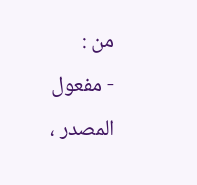من :
- مفعول المصدر ،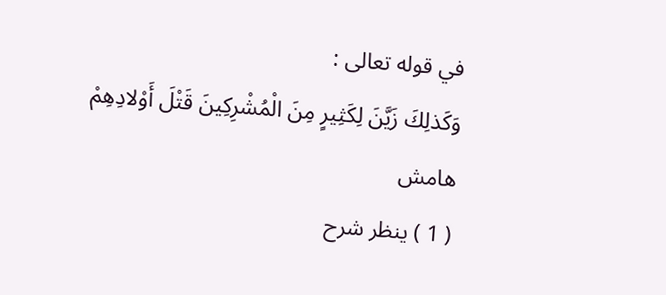في قوله تعالى :
وَكَذلِكَ زَيَّنَ لِكَثِيرٍ مِنَ الْمُشْرِكِينَ قَتْلَ أَوْلادِهِمْ
هامش
( 1 ) ينظر شرح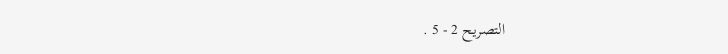التصريح 2 - 5 .